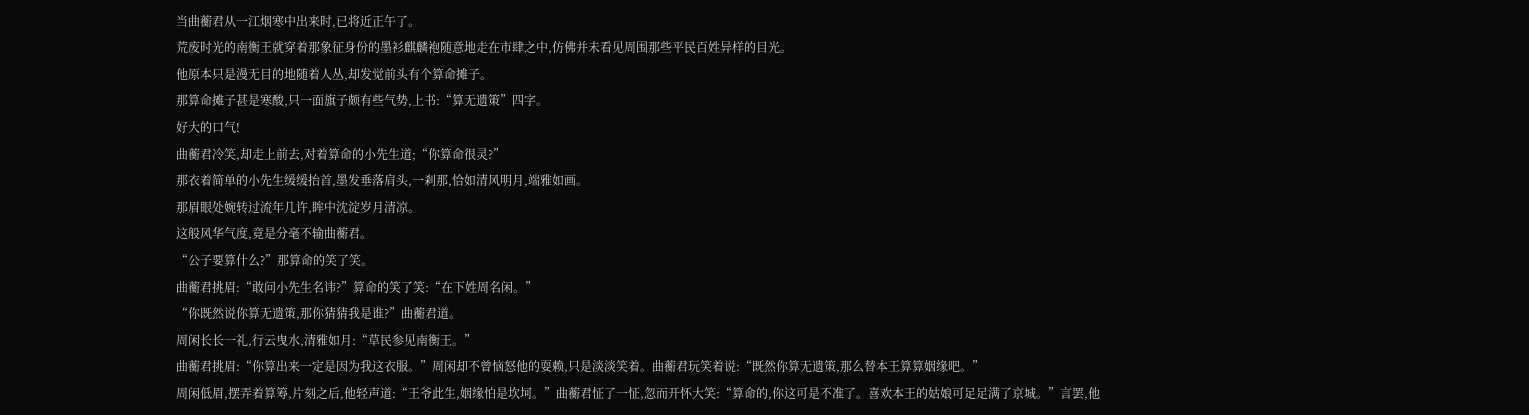当曲蘅君从一江烟寒中出来时,已将近正午了。
荒废时光的南衡王就穿着那象征身份的墨衫麒麟袍随意地走在市肆之中,仿佛并未看见周围那些平民百姓异样的目光。
他原本只是漫无目的地随着人丛,却发觉前头有个算命摊子。
那算命摊子甚是寒酸,只一面旗子颇有些气势,上书:“算无遗策”四字。
好大的口气!
曲蘅君冷笑,却走上前去,对着算命的小先生道;“你算命很灵?”
那衣着简单的小先生缓缓抬首,墨发垂落肩头,一剎那,恰如清风明月,端雅如画。
那眉眼处婉转过流年几许,眸中沈淀岁月清凉。
这般风华气度,竟是分毫不输曲蘅君。
“公子要算什么?”那算命的笑了笑。
曲蘅君挑眉:“敢问小先生名讳?”算命的笑了笑:“在下姓周名闲。”
“你既然说你算无遗策,那你猜猜我是谁?”曲蘅君道。
周闲长长一礼,行云曳水,清雅如月:“草民参见南衡王。”
曲蘅君挑眉:“你算出来一定是因为我这衣服。”周闲却不曾恼怒他的耍赖,只是淡淡笑着。曲蘅君玩笑着说:“既然你算无遗策,那么替本王算算姻缘吧。”
周闲低眉,摆弄着算筹,片刻之后,他轻声道:“王爷此生,姻缘怕是坎坷。”曲蘅君怔了一怔,忽而开怀大笑:“算命的,你这可是不准了。喜欢本王的姑娘可足足满了京城。”言罢,他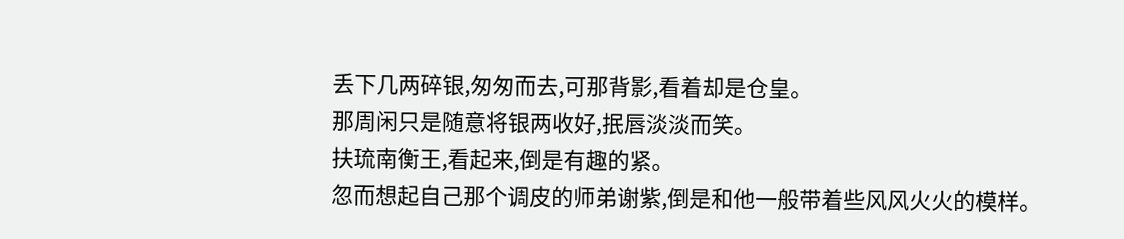丢下几两碎银,匆匆而去,可那背影,看着却是仓皇。
那周闲只是随意将银两收好,抿唇淡淡而笑。
扶琉南衡王,看起来,倒是有趣的紧。
忽而想起自己那个调皮的师弟谢紫,倒是和他一般带着些风风火火的模样。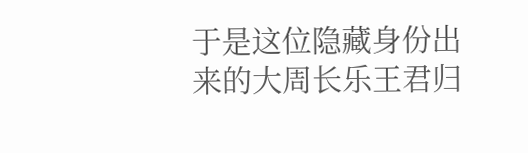于是这位隐藏身份出来的大周长乐王君归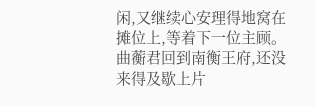闲,又继续心安理得地窝在摊位上,等着下一位主顾。
曲蘅君回到南衡王府,还没来得及歇上片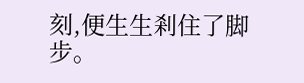刻,便生生剎住了脚步。